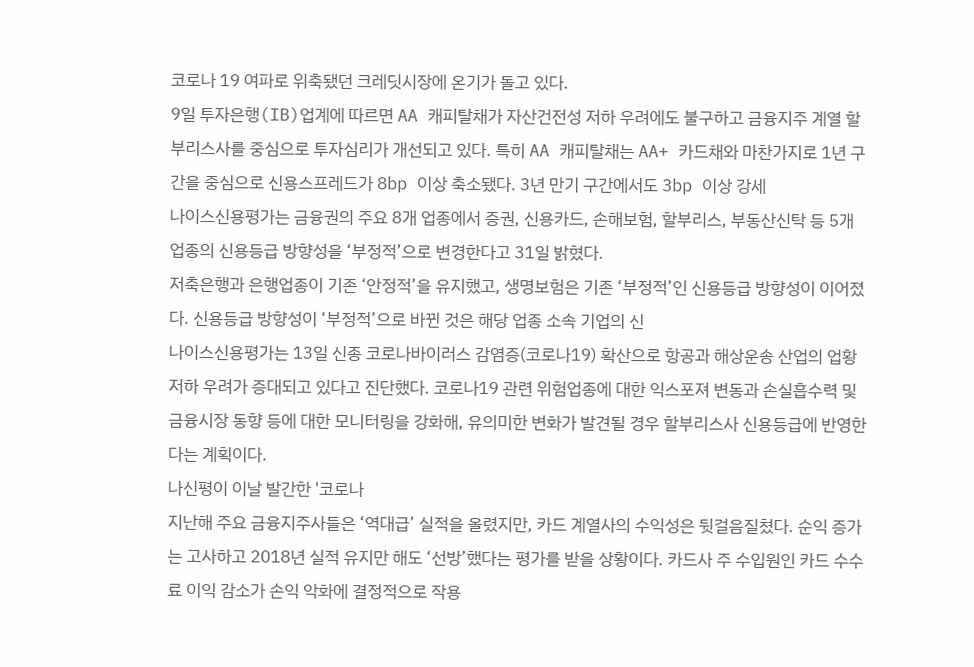코로나 19 여파로 위축됐던 크레딧시장에 온기가 돌고 있다.
9일 투자은행(IB)업계에 따르면 AA 캐피탈채가 자산건전성 저하 우려에도 불구하고 금융지주 계열 할부리스사를 중심으로 투자심리가 개선되고 있다. 특히 AA 캐피탈채는 AA+ 카드채와 마찬가지로 1년 구간을 중심으로 신용스프레드가 8bp 이상 축소됐다. 3년 만기 구간에서도 3bp 이상 강세
나이스신용평가는 금융권의 주요 8개 업종에서 증권, 신용카드, 손해보험, 할부리스, 부동산신탁 등 5개 업종의 신용등급 방향성을 ‘부정적’으로 변경한다고 31일 밝혔다.
저축은행과 은행업종이 기존 ‘안정적’을 유지했고, 생명보험은 기존 ‘부정적’인 신용등급 방향성이 이어졌다. 신용등급 방향성이 ‘부정적’으로 바뀐 것은 해당 업종 소속 기업의 신
나이스신용평가는 13일 신종 코로나바이러스 감염증(코로나19) 확산으로 항공과 해상운송 산업의 업황 저하 우려가 증대되고 있다고 진단했다. 코로나19 관련 위험업종에 대한 익스포져 변동과 손실흡수력 및 금융시장 동향 등에 대한 모니터링을 강화해, 유의미한 변화가 발견될 경우 할부리스사 신용등급에 반영한다는 계획이다.
나신평이 이날 발간한 '코로나
지난해 주요 금융지주사들은 ‘역대급’ 실적을 올렸지만, 카드 계열사의 수익성은 뒷걸음질쳤다. 순익 증가는 고사하고 2018년 실적 유지만 해도 ‘선방’했다는 평가를 받을 상황이다. 카드사 주 수입원인 카드 수수료 이익 감소가 손익 악화에 결정적으로 작용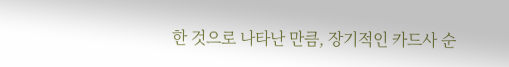한 것으로 나타난 만큼, 장기적인 카드사 순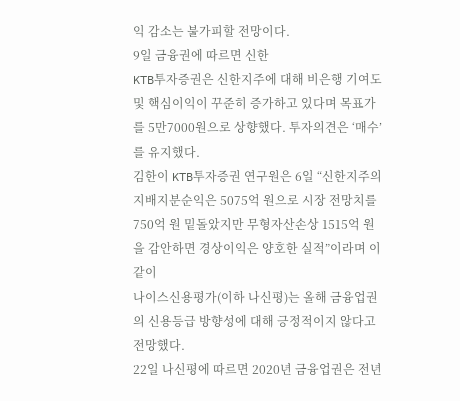익 감소는 불가피할 전망이다.
9일 금융권에 따르면 신한
KTB투자증권은 신한지주에 대해 비은행 기여도 및 핵심이익이 꾸준히 증가하고 있다며 목표가를 5만7000원으로 상향했다. 투자의견은 ‘매수’를 유지했다.
김한이 KTB투자증권 연구원은 6일 “신한지주의 지배지분순익은 5075억 원으로 시장 전망치를 750억 원 밑돌았지만 무형자산손상 1515억 원을 감안하면 경상이익은 양호한 실적”이라며 이같이
나이스신용평가(이하 나신평)는 올해 금융업권의 신용등급 방향성에 대해 긍정적이지 않다고 전망했다.
22일 나신평에 따르면 2020년 금융업권은 전년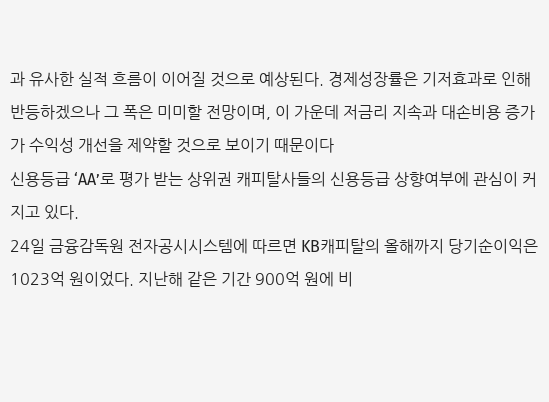과 유사한 실적 흐름이 이어질 것으로 예상된다. 경제성장률은 기저효과로 인해 반등하겠으나 그 폭은 미미할 전망이며, 이 가운데 저금리 지속과 대손비용 증가가 수익성 개선을 제약할 것으로 보이기 때문이다
신용등급 ‘AA’로 평가 받는 상위권 캐피탈사들의 신용등급 상향여부에 관심이 커지고 있다.
24일 금융감독원 전자공시시스템에 따르면 KB캐피탈의 올해까지 당기순이익은 1023억 원이었다. 지난해 같은 기간 900억 원에 비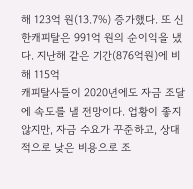해 123억 원(13.7%) 증가했다. 또 신한캐피탈은 991억 원의 순이익을 냈다. 지난해 같은 기간(876억원)에 비해 115억
캐피탈사들이 2020년에도 자금 조달에 속도를 낼 전망이다. 업황이 좋지 않지만, 자금 수요가 꾸준하고, 상대적으로 낮은 비용으로 조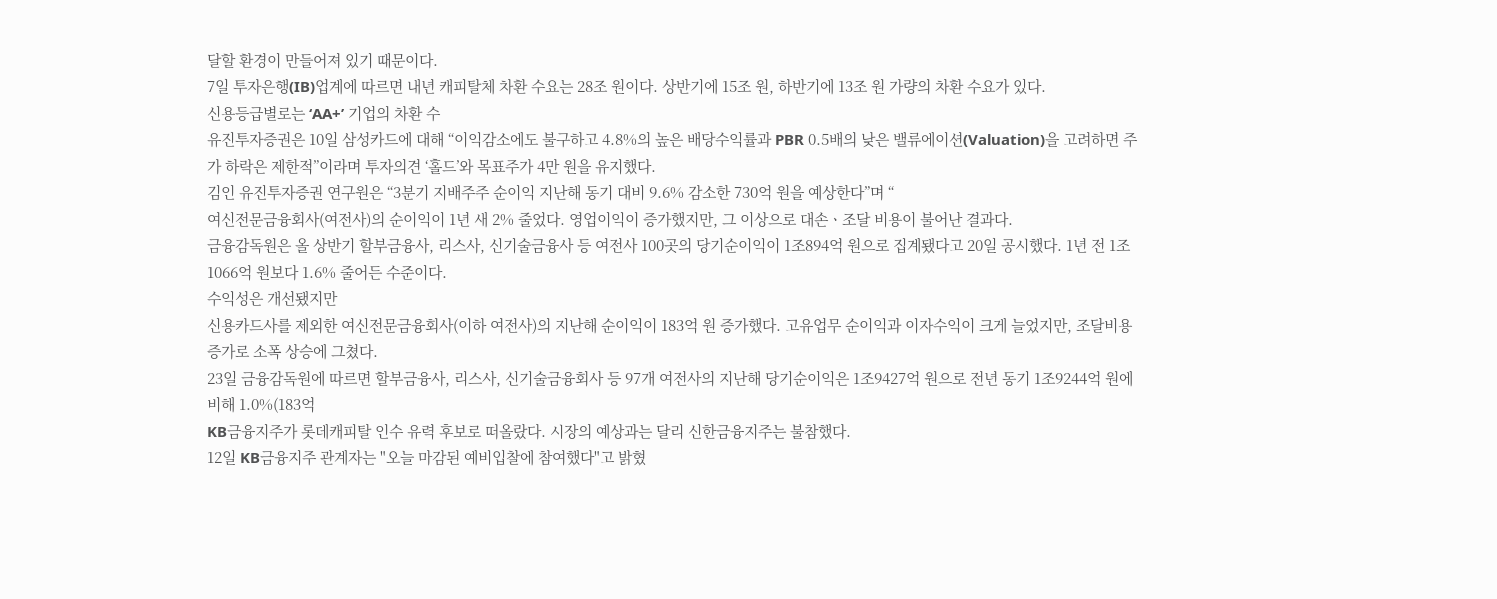달할 환경이 만들어져 있기 때문이다.
7일 투자은행(IB)업계에 따르면 내년 캐피탈체 차환 수요는 28조 원이다. 상반기에 15조 원, 하반기에 13조 원 가량의 차환 수요가 있다.
신용등급별로는 ‘AA+’ 기업의 차환 수
유진투자증권은 10일 삼성카드에 대해 “이익감소에도 불구하고 4.8%의 높은 배당수익률과 PBR 0.5배의 낮은 밸류에이션(Valuation)을 고려하면 주가 하락은 제한적”이라며 투자의견 ‘홀드’와 목표주가 4만 원을 유지했다.
김인 유진투자증권 연구원은 “3분기 지배주주 순이익 지난해 동기 대비 9.6% 감소한 730억 원을 예상한다”며 “
여신전문금융회사(여전사)의 순이익이 1년 새 2% 줄었다. 영업이익이 증가했지만, 그 이상으로 대손ㆍ조달 비용이 불어난 결과다.
금융감독원은 올 상반기 할부금융사, 리스사, 신기술금융사 등 여전사 100곳의 당기순이익이 1조894억 원으로 집계됐다고 20일 공시했다. 1년 전 1조1066억 원보다 1.6% 줄어든 수준이다.
수익성은 개선됐지만
신용카드사를 제외한 여신전문금융회사(이하 여전사)의 지난해 순이익이 183억 원 증가했다. 고유업무 순이익과 이자수익이 크게 늘었지만, 조달비용 증가로 소폭 상승에 그쳤다.
23일 금융감독원에 따르면 할부금융사, 리스사, 신기술금융회사 등 97개 여전사의 지난해 당기순이익은 1조9427억 원으로 전년 동기 1조9244억 원에 비해 1.0%(183억
KB금융지주가 롯데캐피탈 인수 유력 후보로 떠올랐다. 시장의 예상과는 달리 신한금융지주는 불참했다.
12일 KB금융지주 관계자는 "오늘 마감된 예비입찰에 참여했다"고 밝혔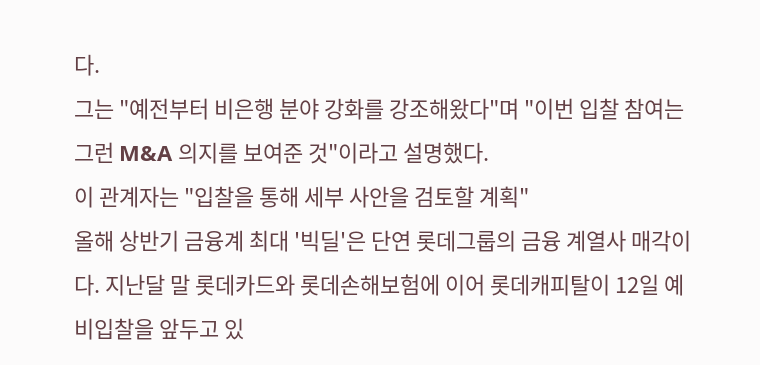다.
그는 "예전부터 비은행 분야 강화를 강조해왔다"며 "이번 입찰 참여는 그런 M&A 의지를 보여준 것"이라고 설명했다.
이 관계자는 "입찰을 통해 세부 사안을 검토할 계획"
올해 상반기 금융계 최대 '빅딜'은 단연 롯데그룹의 금융 계열사 매각이다. 지난달 말 롯데카드와 롯데손해보험에 이어 롯데캐피탈이 12일 예비입찰을 앞두고 있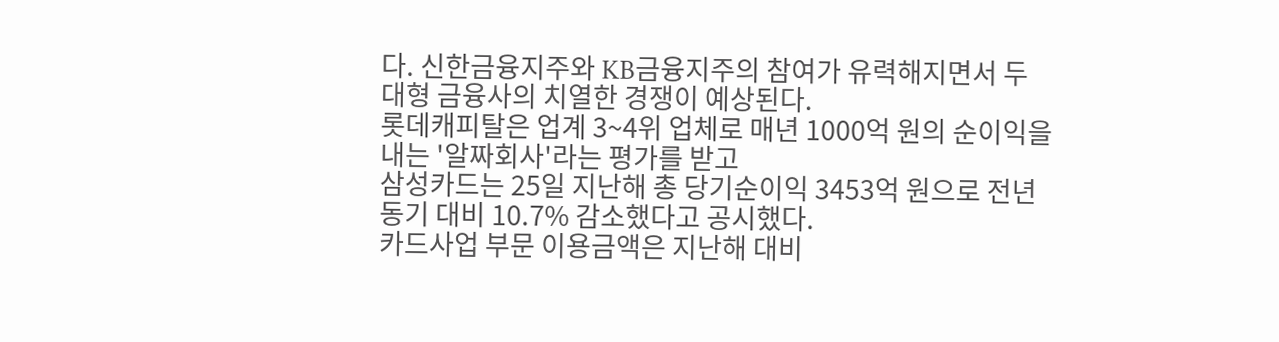다. 신한금융지주와 KB금융지주의 참여가 유력해지면서 두 대형 금융사의 치열한 경쟁이 예상된다.
롯데캐피탈은 업계 3~4위 업체로 매년 1000억 원의 순이익을 내는 '알짜회사'라는 평가를 받고
삼성카드는 25일 지난해 총 당기순이익 3453억 원으로 전년 동기 대비 10.7% 감소했다고 공시했다.
카드사업 부문 이용금액은 지난해 대비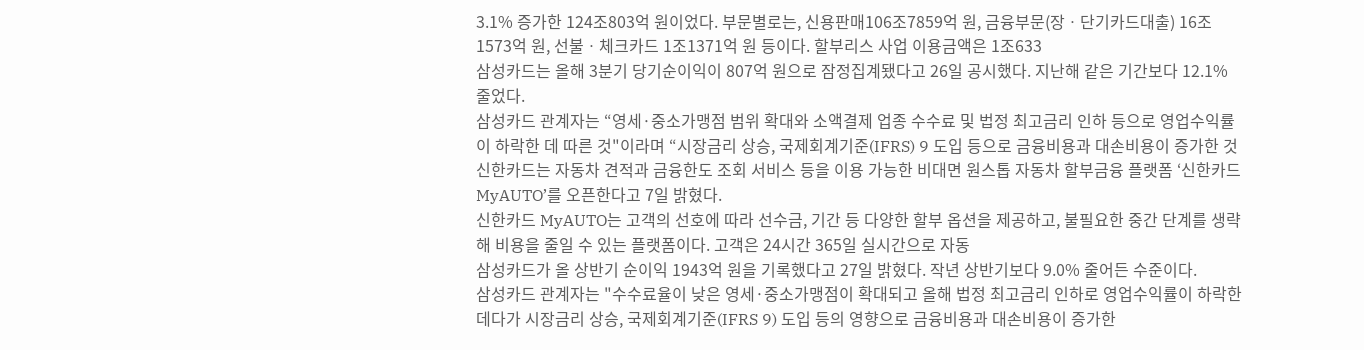3.1% 증가한 124조803억 원이었다. 부문별로는, 신용판매106조7859억 원, 금융부문(장ㆍ단기카드대출) 16조1573억 원, 선불ㆍ체크카드 1조1371억 원 등이다. 할부리스 사업 이용금액은 1조633
삼성카드는 올해 3분기 당기순이익이 807억 원으로 잠정집계됐다고 26일 공시했다. 지난해 같은 기간보다 12.1% 줄었다.
삼성카드 관계자는 “영세·중소가맹점 범위 확대와 소액결제 업종 수수료 및 법정 최고금리 인하 등으로 영업수익률이 하락한 데 따른 것"이라며 “시장금리 상승, 국제회계기준(IFRS) 9 도입 등으로 금융비용과 대손비용이 증가한 것
신한카드는 자동차 견적과 금융한도 조회 서비스 등을 이용 가능한 비대면 원스톱 자동차 할부금융 플랫폼 ‘신한카드 MyAUTO’를 오픈한다고 7일 밝혔다.
신한카드 MyAUTO는 고객의 선호에 따라 선수금, 기간 등 다양한 할부 옵션을 제공하고, 불필요한 중간 단계를 생략해 비용을 줄일 수 있는 플랫폼이다. 고객은 24시간 365일 실시간으로 자동
삼성카드가 올 상반기 순이익 1943억 원을 기록했다고 27일 밝혔다. 작년 상반기보다 9.0% 줄어든 수준이다.
삼성카드 관계자는 "수수료율이 낮은 영세·중소가맹점이 확대되고 올해 법정 최고금리 인하로 영업수익률이 하락한 데다가 시장금리 상승, 국제회계기준(IFRS 9) 도입 등의 영향으로 금융비용과 대손비용이 증가한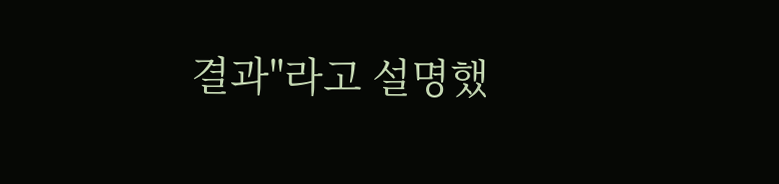결과"라고 설명했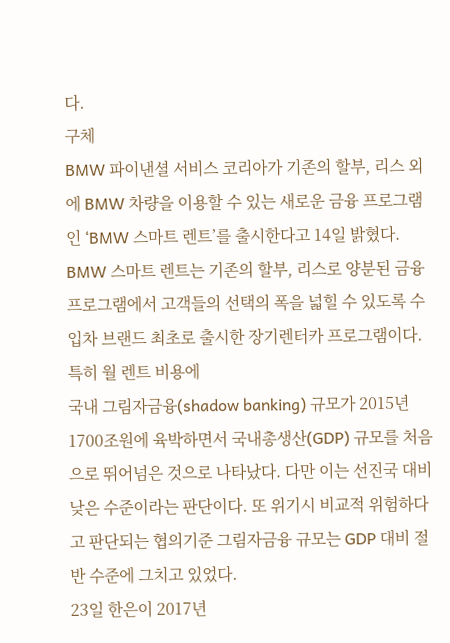다.
구체
BMW 파이낸셜 서비스 코리아가 기존의 할부, 리스 외에 BMW 차량을 이용할 수 있는 새로운 금융 프로그램인 ‘BMW 스마트 렌트’를 출시한다고 14일 밝혔다.
BMW 스마트 렌트는 기존의 할부, 리스로 양분된 금융 프로그램에서 고객들의 선택의 폭을 넓힐 수 있도록 수입차 브랜드 최초로 출시한 장기렌터카 프로그램이다.
특히 월 렌트 비용에
국내 그림자금융(shadow banking) 규모가 2015년 1700조원에 육박하면서 국내총생산(GDP) 규모를 처음으로 뛰어넘은 것으로 나타났다. 다만 이는 선진국 대비 낮은 수준이라는 판단이다. 또 위기시 비교적 위험하다고 판단되는 협의기준 그림자금융 규모는 GDP 대비 절반 수준에 그치고 있었다.
23일 한은이 2017년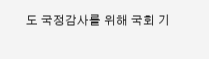도 국정감사를 위해 국회 기